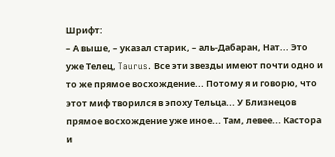Шрифт:
– А выше, – указал старик, – аль-Дабаран, Нат... Это уже Телец, Taurus. Все эти звезды имеют почти одно и то же прямое восхождение... Потому я и говорю, что этот миф творился в эпоху Тельца... У Близнецов прямое восхождение уже иное... Там, левее... Кастора и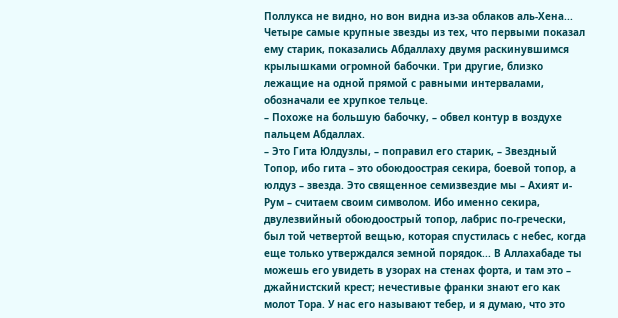Поллукса не видно, но вон видна из-за облаков аль-Хена...
Четыре самые крупные звезды из тех, что первыми показал ему старик, показались Абдаллаху двумя раскинувшимся крылышками огромной бабочки. Три другие, близко лежащие на одной прямой с равными интервалами, обозначали ее хрупкое тельце.
– Похоже на большую бабочку, – обвел контур в воздухе пальцем Абдаллах.
– Это Гита Юлдузлы, – поправил его старик, – Звездный Топор, ибо гита – это обоюдоострая секира, боевой топор, а юлдуз – звезда. Это священное семизвездие мы – Ахият и-Рум – считаем своим символом. Ибо именно секира, двулезвийный обоюдоострый топор, лабрис по-гречески, был той четвертой вещью, которая спустилась с небес, когда еще только утверждался земной порядок... В Аллахабаде ты можешь его увидеть в узорах на стенах форта, и там это – джайнистский крест; нечестивые франки знают его как молот Тора. У нас его называют тебер, и я думаю, что это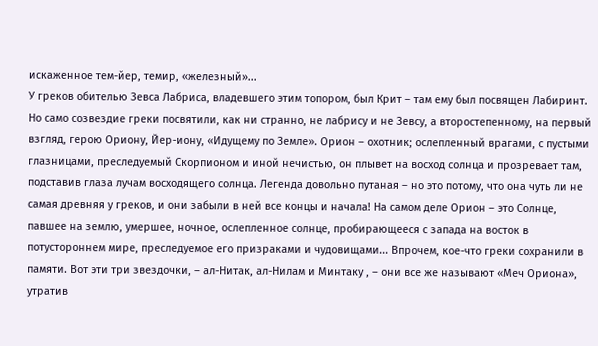искаженное тем-йер, темир, «железный»...
У греков обителью Зевса Лабриса, владевшего этим топором, был Крит – там ему был посвящен Лабиринт. Но само созвездие греки посвятили, как ни странно, не лабрису и не Зевсу, а второстепенному, на первый взгляд, герою Ориону, Йер-иону, «Идущему по Земле». Орион – охотник; ослепленный врагами, с пустыми глазницами, преследуемый Скорпионом и иной нечистью, он плывет на восход солнца и прозревает там, подставив глаза лучам восходящего солнца. Легенда довольно путаная – но это потому, что она чуть ли не самая древняя у греков, и они забыли в ней все концы и начала! На самом деле Орион – это Солнце, павшее на землю, умершее, ночное, ослепленное солнце, пробирающееся с запада на восток в потустороннем мире, преследуемое его призраками и чудовищами... Впрочем, кое-что греки сохранили в памяти. Вот эти три звездочки, – ал-Нитак, ал-Нилам и Минтаку , – они все же называют «Меч Ориона», утратив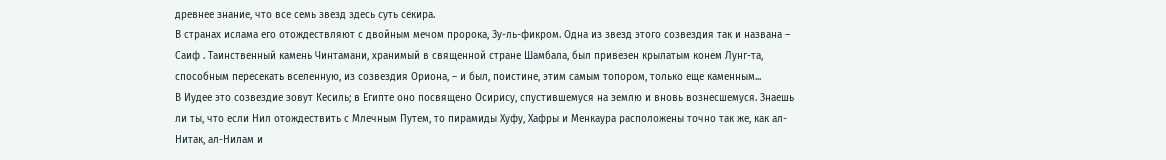древнее знание, что все семь звезд здесь суть секира.
В странах ислама его отождествляют с двойным мечом пророка, Зу-ль-фикром. Одна из звезд этого созвездия так и названа – Саиф . Таинственный камень Чинтамани, хранимый в священной стране Шамбала, был привезен крылатым конем Лунг-та, способным пересекать вселенную, из созвездия Ориона, – и был, поистине, этим самым топором, только еще каменным...
В Иудее это созвездие зовут Кесиль; в Египте оно посвящено Осирису, спустившемуся на землю и вновь вознесшемуся. Знаешь ли ты, что если Нил отождествить с Млечным Путем, то пирамиды Хуфу, Хафры и Менкаура расположены точно так же, как ал-Нитак, ал-Нилам и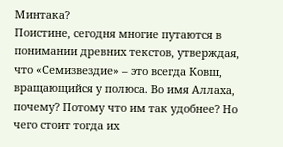Минтака?
Поистине, сегодня многие путаются в понимании древних текстов, утверждая, что «Семизвездие» – это всегда Ковш, вращающийся у полюса. Во имя Аллаха, почему? Потому что им так удобнее? Но чего стоит тогда их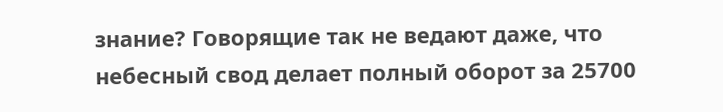знание? Говорящие так не ведают даже, что небесный свод делает полный оборот за 25700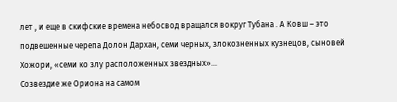лет , и еще в скифские времена небосвод вращался вокруг Тубана . А Ковш – это подвешенные черепа Долон Дархан, семи черных, злокозненных кузнецов, сыновей Хожори, «семи ко злу расположенных звездных»...
Созвездие же Ориона на самом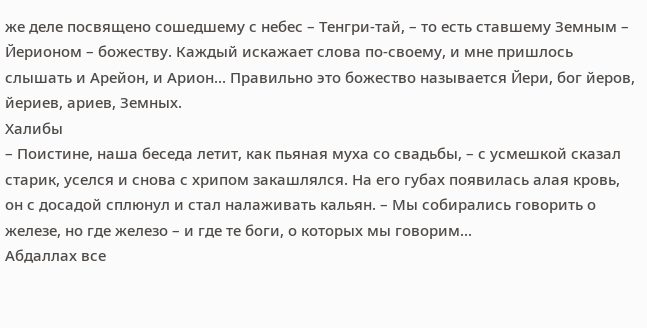же деле посвящено сошедшему с небес – Тенгри-тай, – то есть ставшему Земным – Йерионом – божеству. Каждый искажает слова по-своему, и мне пришлось слышать и Арейон, и Арион... Правильно это божество называется Йери, бог йеров, йериев, ариев, Земных.
Халибы
– Поистине, наша беседа летит, как пьяная муха со свадьбы, – с усмешкой сказал старик, уселся и снова с хрипом закашлялся. На его губах появилась алая кровь, он с досадой сплюнул и стал налаживать кальян. – Мы собирались говорить о железе, но где железо – и где те боги, о которых мы говорим...
Абдаллах все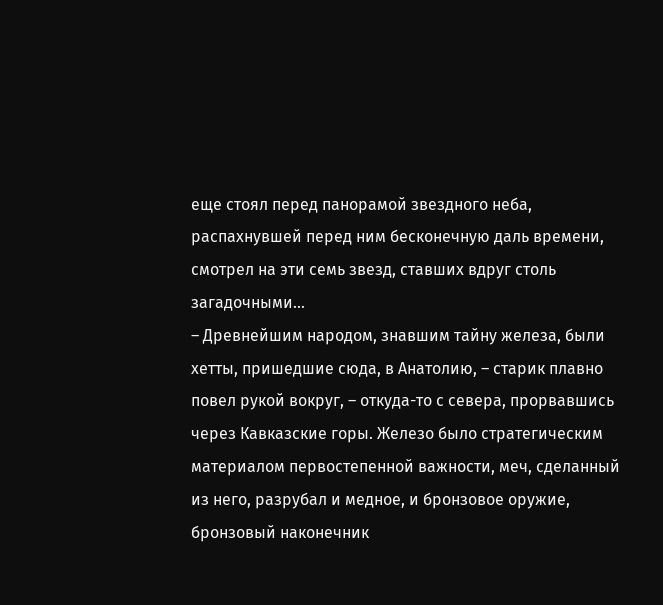еще стоял перед панорамой звездного неба, распахнувшей перед ним бесконечную даль времени, смотрел на эти семь звезд, ставших вдруг столь загадочными...
– Древнейшим народом, знавшим тайну железа, были хетты, пришедшие сюда, в Анатолию, – старик плавно повел рукой вокруг, – откуда-то с севера, прорвавшись через Кавказские горы. Железо было стратегическим материалом первостепенной важности, меч, сделанный из него, разрубал и медное, и бронзовое оружие, бронзовый наконечник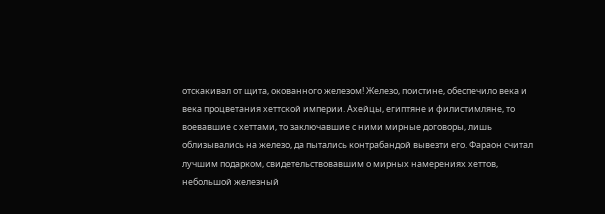отскакивал от щита, окованного железом! Железо, поистине, обеспечило века и века процветания хеттской империи. Ахейцы, египтяне и филистимляне, то воевавшие с хеттами, то заключавшие с ними мирные договоры, лишь облизывались на железо, да пытались контрабандой вывезти его. Фараон считал лучшим подарком, свидетельствовавшим о мирных намерениях хеттов, небольшой железный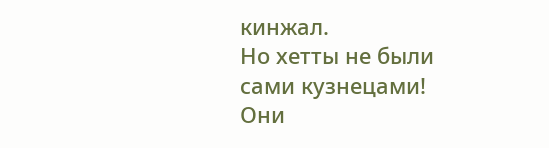кинжал.
Но хетты не были сами кузнецами! Они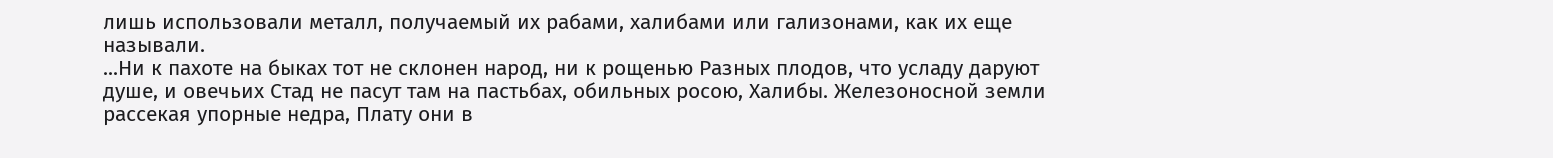лишь использовали металл, получаемый их рабами, халибами или гализонами, как их еще называли.
...Ни к пахоте на быках тот не склонен народ, ни к рощенью Разных плодов, что усладу даруют душе, и овечьих Стад не пасут там на пастьбах, обильных росою, Халибы. Железоносной земли рассекая упорные недра, Плату они в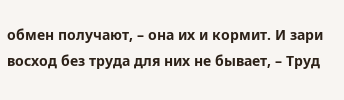обмен получают, – она их и кормит. И зари восход без труда для них не бывает, – Труд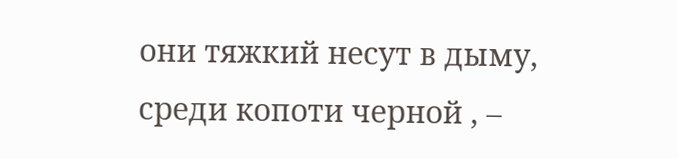они тяжкий несут в дыму, среди копоти черной , –